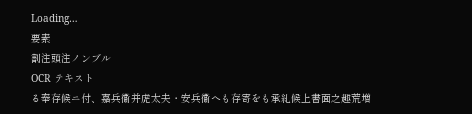Loading…
要素
割注頭注ノンブル
OCR テキスト
る奉存候ニ付、嘉兵衞并虎太夫・安兵衞へも存寄をも承糺候上書面之趣荒増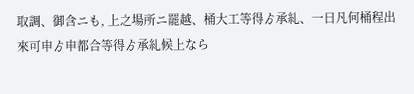取調、御含ニも, 上之場所ニ罷越、桶大工等得ゟ承糺、一日凡何桶程出來可申ゟ申都合等得ゟ承糺候上なら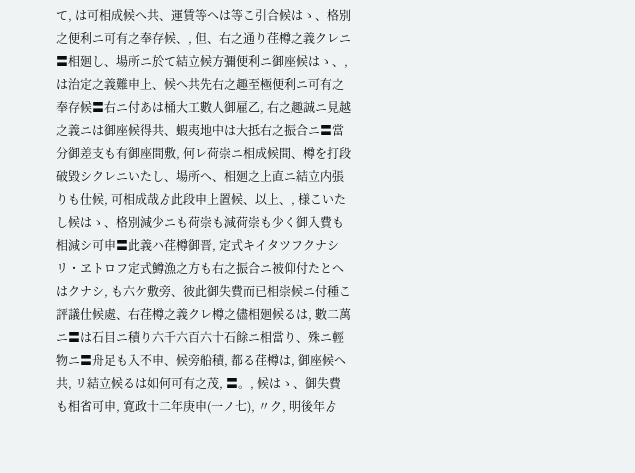て, は可相成候へ共、運賃等へは等こ引合候はゝ、格別之便利ニ可有之奉存候、, 但、右之通り荏樽之義クレニ〓相廻し、場所ニ於て結立候方彌便利ニ御座候はゝ、, は治定之義難申上、候へ共先右之趣至極便利ニ可有之奉存候〓右ニ付あは桶大工數人御雇乙, 右之趣誠ニ見越之義ニは御座候得共、蝦夷地中は大抵右之振合ニ〓當分御差支も有御座間敷, 何レ荷崇ニ相成候間、樽を打段破毀シクレニいたし、場所へ、相廻之上直ニ結立内張りも仕候, 可相成哉ゟ此段申上置候、以上、, 様こいたし候はゝ、格別減少ニも荷崇も減荷崇も少く御入費も相減シ可申〓此義ハ荏樽御晋, 定式キイタツフクナシリ・ヱトロフ定式鱒漁之方も右之振合ニ被仰付たとへはクナシ, も六ケ敷旁、彼此御失費而已相崇候ニ付種こ評議仕候處、右荏樽之義クレ樽之儘相廻候るは, 數二萬ニ〓は石目ニ積り六千六百六十石餘ニ相當り、殊ニ輕物ニ〓舟足も入不申、候旁船積, 都る荏樽は, 御座候へ共, リ結立候るは如何可有之茂, 〓。, 候はゝ、御失費も相省可申, 寛政十二年庚申(一ノ七), 〃ク, 明後年ゟ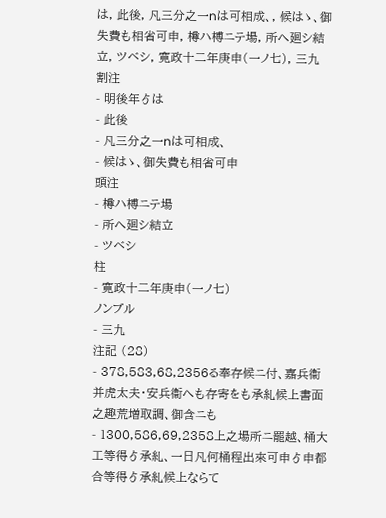は, 此後, 凡三分之一nは可相成、, 候はゝ、御失費も相省可申, 樽ハ榑ニテ場, 所へ廻シ結立, ツベシ, 寛政十二年庚申(一ノ七), 三九
割注
- 明後年ゟは
- 此後
- 凡三分之一nは可相成、
- 候はゝ、御失費も相省可申
頭注
- 樽ハ榑ニテ場
- 所へ廻シ結立
- ツベシ
柱
- 寛政十二年庚申(一ノ七)
ノンブル
- 三九
注記 (28)
- 378,583,68,2356る奉存候ニ付、嘉兵衞并虎太夫・安兵衞へも存寄をも承糺候上書面之趣荒増取調、御含ニも
- 1300,586,69,2358上之場所ニ罷越、桶大工等得ゟ承糺、一日凡何桶程出來可申ゟ申都合等得ゟ承糺候上ならて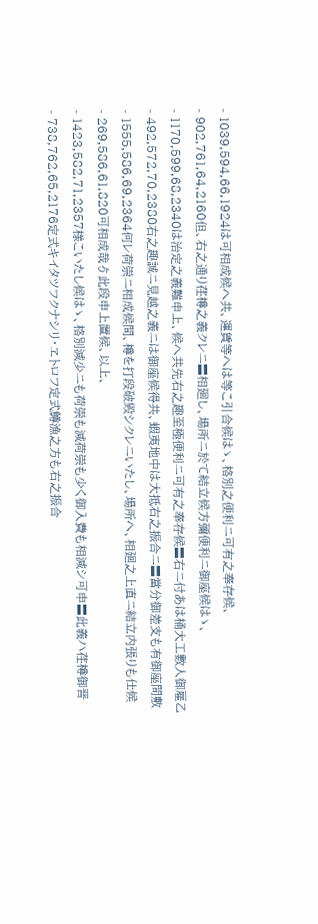- 1039,594,66,1924は可相成候へ共、運賃等へは等こ引合候はゝ、格別之便利ニ可有之奉存候、
- 902,761,64,2160但、右之通り荏樽之義クレニ〓相廻し、場所ニ於て結立候方彌便利ニ御座候はゝ、
- 1170,599,68,2340は治定之義難申上、候へ共先右之趣至極便利ニ可有之奉存候〓右ニ付あは桶大工數人御雇乙
- 492,572,70,2380右之趣誠ニ見越之義ニは御座候得共、蝦夷地中は大抵右之振合ニ〓當分御差支も有御座間敷
- 1555,586,69,2364何レ荷崇ニ相成候間、樽を打段破毀シクレニいたし、場所へ、相廻之上直ニ結立内張りも仕候
- 269,586,61,820可相成哉ゟ此段申上置候、以上、
- 1423,582,71,2357様こいたし候はゝ、格別減少ニも荷崇も減荷崇も少く御入費も相減シ可申〓此義ハ荏樽御晋
- 738,762,65,2176定式キイタツフクナシリ・ヱトロフ定式鱒漁之方も右之振合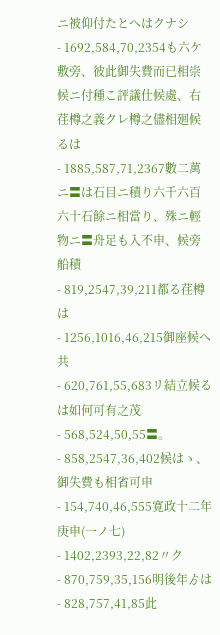ニ被仰付たとへはクナシ
- 1692,584,70,2354も六ケ敷旁、彼此御失費而已相崇候ニ付種こ評議仕候處、右荏樽之義クレ樽之儘相廻候るは
- 1885,587,71,2367數二萬ニ〓は石目ニ積り六千六百六十石餘ニ相當り、殊ニ輕物ニ〓舟足も入不申、候旁船積
- 819,2547,39,211都る荏樽は
- 1256,1016,46,215御座候へ共
- 620,761,55,683リ結立候るは如何可有之茂
- 568,524,50,55〓。
- 858,2547,36,402候はゝ、御失費も相省可申
- 154,740,46,555寛政十二年庚申(一ノ七)
- 1402,2393,22,82〃ク
- 870,759,35,156明後年ゟは
- 828,757,41,85此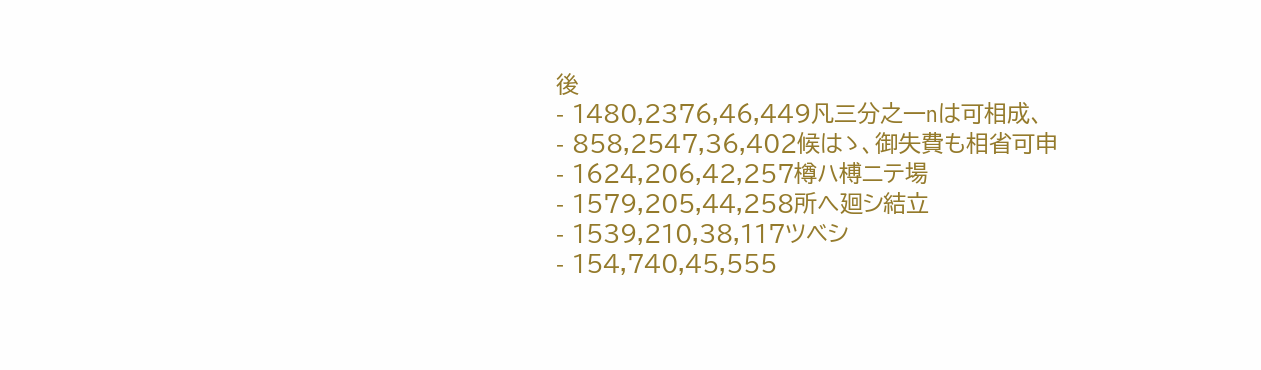後
- 1480,2376,46,449凡三分之一nは可相成、
- 858,2547,36,402候はゝ、御失費も相省可申
- 1624,206,42,257樽ハ榑ニテ場
- 1579,205,44,258所へ廻シ結立
- 1539,210,38,117ツベシ
- 154,740,45,555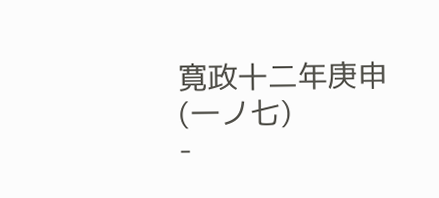寛政十二年庚申(一ノ七)
-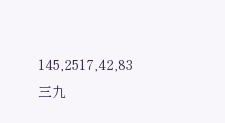145,2517,42,83三九